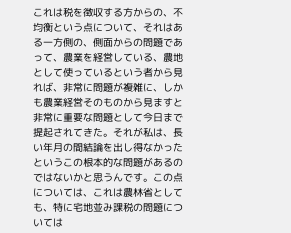これは税を徴収する方からの、不均衡という点について、それはある一方側の、側面からの問題であって、農業を経営している、農地として使っているという者から見れば、非常に問題が複雑に、しかも農業経営そのものから見ますと非常に重要な問題として今日まで提起されてきた。それが私は、長い年月の間結論を出し得なかったというこの根本的な問題があるのではないかと思うんです。この点については、これは農林省としても、特に宅地並み課税の問題については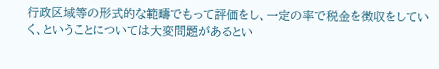行政区域等の形式的な範疇でもって評価をし、一定の率で税金を徴収をしていく、ということについては大変問題があるとい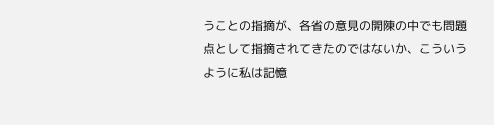うことの指摘が、各省の意見の開陳の中でも問題点として指摘されてきたのではないか、こういうように私は記憶